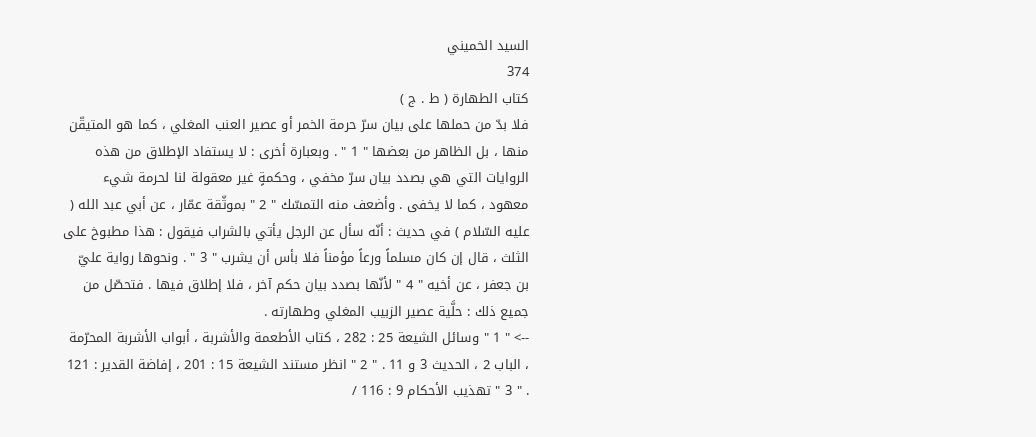السيد الخميني
374
كتاب الطهارة ( ط . ج )
فلا بدّ من حملها على بيان سرّ حرمة الخمر أو عصير العنب المغلي ، كما هو المتيقّن منها ، بل الظاهر من بعضها " 1 " . وبعبارة أخرى : لا يستفاد الإطلاق من هذه الروايات التي هي بصدد بيان سرّ مخفي ، وحكمةٍ غير معقولة لنا لحرمة شيء معهود ، كما لا يخفى . وأضعف منه التمسّك " 2 " بموثّقة عمّار ، عن أبي عبد الله ( عليه السّلام ) في حديث : أنّه سأل عن الرجل يأتي بالشراب فيقول : هذا مطبوخ على الثلث ، قال إن كان مسلماً ورعاً مؤمناً فلا بأس أن يشرب " 3 " . ونحوها رواية عليّ بن جعفر ، عن أخيه " 4 " لأنّها بصدد بيان حكم آخر ، فلا إطلاق فيها . فتحصّل من جميع ذلك : حلَّية عصير الزبيب المغلي وطهارته .
--> " 1 " وسائل الشيعة 25 : 282 ، كتاب الأطعمة والأشربة ، أبواب الأشربة المحرّمة ، الباب 2 ، الحديث 3 و 11 . " 2 " انظر مستند الشيعة 15 : 201 ، إفاضة القدير : 121 . " 3 " تهذيب الأحكام 9 : 116 /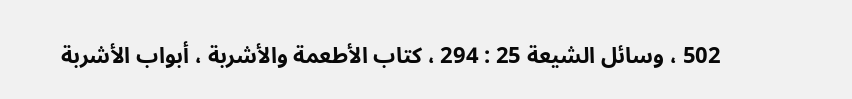502 ، وسائل الشيعة 25 : 294 ، كتاب الأطعمة والأشربة ، أبواب الأشربة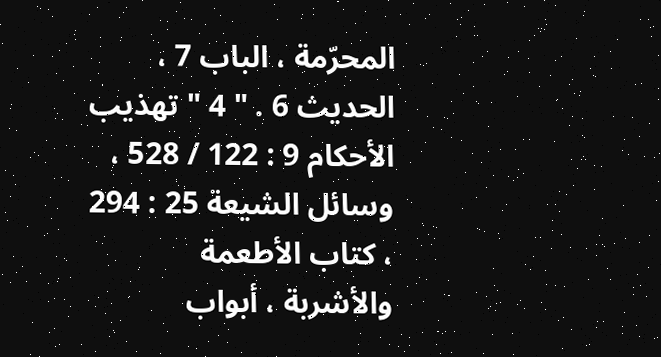المحرّمة ، الباب 7 ، الحديث 6 . " 4 " تهذيب الأحكام 9 : 122 / 528 ، وسائل الشيعة 25 : 294 ، كتاب الأطعمة والأشربة ، أبواب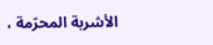الأشربة المحرّمة ،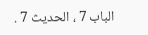الباب 7 ، الحديث 7 .